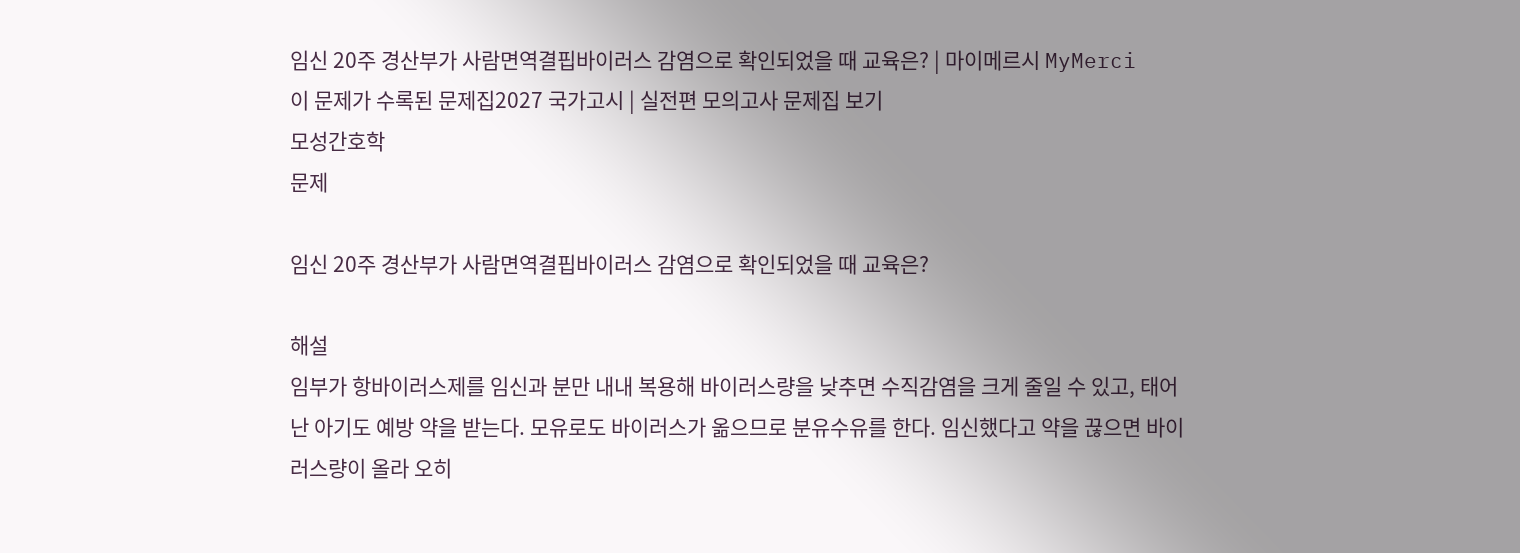임신 20주 경산부가 사람면역결핍바이러스 감염으로 확인되었을 때 교육은? | 마이메르시 MyMerci
이 문제가 수록된 문제집2027 국가고시 | 실전편 모의고사 문제집 보기
모성간호학
문제

임신 20주 경산부가 사람면역결핍바이러스 감염으로 확인되었을 때 교육은?

해설
임부가 항바이러스제를 임신과 분만 내내 복용해 바이러스량을 낮추면 수직감염을 크게 줄일 수 있고, 태어난 아기도 예방 약을 받는다. 모유로도 바이러스가 옮으므로 분유수유를 한다. 임신했다고 약을 끊으면 바이러스량이 올라 오히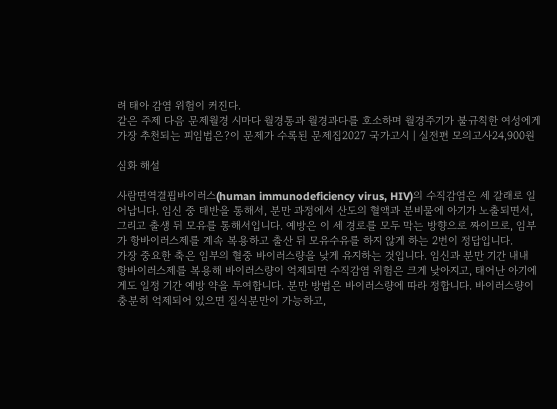려 태아 감염 위험이 커진다.
같은 주제 다음 문제월경 시마다 월경통과 월경과다를 호소하며 월경주기가 불규칙한 여성에게 가장 추천되는 피임법은?이 문제가 수록된 문제집2027 국가고시 | 실전편 모의고사24,900원

심화 해설

사람면역결핍바이러스(human immunodeficiency virus, HIV)의 수직감염은 세 갈래로 일어납니다. 임신 중 태반을 통해서, 분만 과정에서 산도의 혈액과 분비물에 아기가 노출되면서, 그리고 출생 뒤 모유를 통해서입니다. 예방은 이 세 경로를 모두 막는 방향으로 짜이므로, 임부가 항바이러스제를 계속 복용하고 출산 뒤 모유수유를 하지 않게 하는 2번이 정답입니다.
가장 중요한 축은 임부의 혈중 바이러스량을 낮게 유지하는 것입니다. 임신과 분만 기간 내내 항바이러스제를 복용해 바이러스량이 억제되면 수직감염 위험은 크게 낮아지고, 태어난 아기에게도 일정 기간 예방 약을 투여합니다. 분만 방법은 바이러스량에 따라 정합니다. 바이러스량이 충분히 억제되어 있으면 질식분만이 가능하고,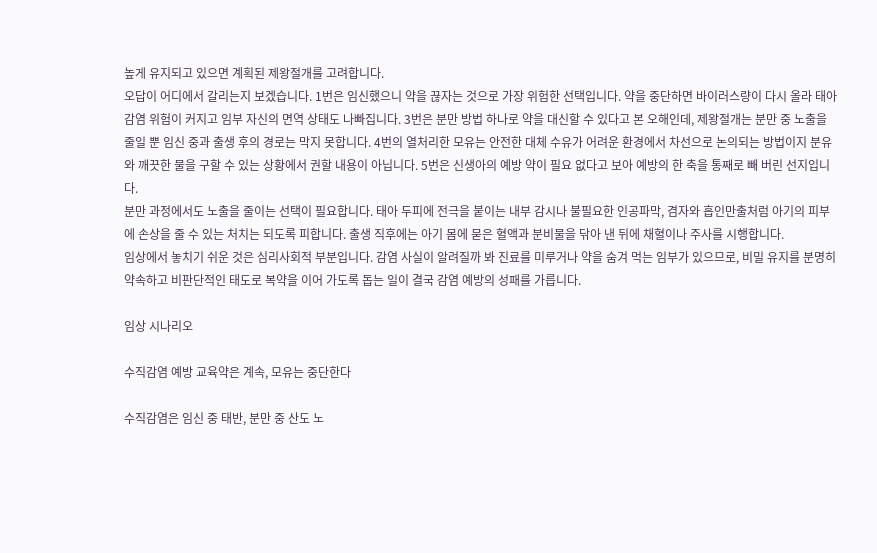높게 유지되고 있으면 계획된 제왕절개를 고려합니다.
오답이 어디에서 갈리는지 보겠습니다. 1번은 임신했으니 약을 끊자는 것으로 가장 위험한 선택입니다. 약을 중단하면 바이러스량이 다시 올라 태아 감염 위험이 커지고 임부 자신의 면역 상태도 나빠집니다. 3번은 분만 방법 하나로 약을 대신할 수 있다고 본 오해인데, 제왕절개는 분만 중 노출을 줄일 뿐 임신 중과 출생 후의 경로는 막지 못합니다. 4번의 열처리한 모유는 안전한 대체 수유가 어려운 환경에서 차선으로 논의되는 방법이지 분유와 깨끗한 물을 구할 수 있는 상황에서 권할 내용이 아닙니다. 5번은 신생아의 예방 약이 필요 없다고 보아 예방의 한 축을 통째로 빼 버린 선지입니다.
분만 과정에서도 노출을 줄이는 선택이 필요합니다. 태아 두피에 전극을 붙이는 내부 감시나 불필요한 인공파막, 겸자와 흡인만출처럼 아기의 피부에 손상을 줄 수 있는 처치는 되도록 피합니다. 출생 직후에는 아기 몸에 묻은 혈액과 분비물을 닦아 낸 뒤에 채혈이나 주사를 시행합니다.
임상에서 놓치기 쉬운 것은 심리사회적 부분입니다. 감염 사실이 알려질까 봐 진료를 미루거나 약을 숨겨 먹는 임부가 있으므로, 비밀 유지를 분명히 약속하고 비판단적인 태도로 복약을 이어 가도록 돕는 일이 결국 감염 예방의 성패를 가릅니다.

임상 시나리오

수직감염 예방 교육약은 계속, 모유는 중단한다

수직감염은 임신 중 태반, 분만 중 산도 노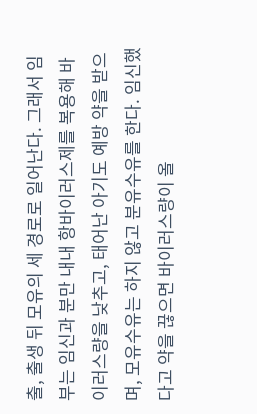출, 출생 뒤 모유의 세 경로로 일어난다. 그래서 임부는 임신과 분만 내내 항바이러스제를 복용해 바이러스량을 낮추고, 태어난 아기도 예방 약을 받으며, 모유수유는 하지 않고 분유수유를 한다. 임신했다고 약을 끊으면 바이러스량이 올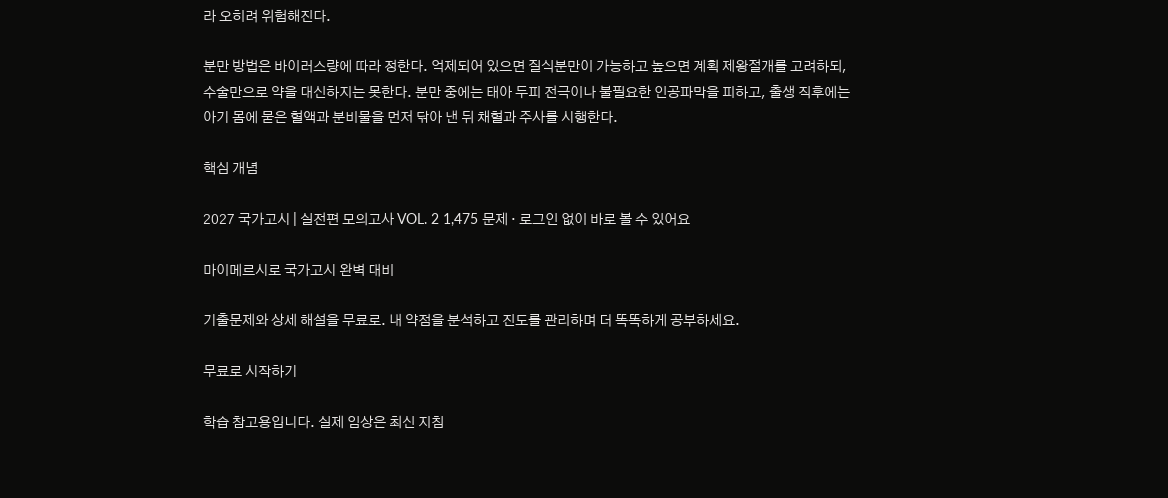라 오히려 위험해진다.

분만 방법은 바이러스량에 따라 정한다. 억제되어 있으면 질식분만이 가능하고 높으면 계획 제왕절개를 고려하되, 수술만으로 약을 대신하지는 못한다. 분만 중에는 태아 두피 전극이나 불필요한 인공파막을 피하고, 출생 직후에는 아기 몸에 묻은 혈액과 분비물을 먼저 닦아 낸 뒤 채혈과 주사를 시행한다.

핵심 개념

2027 국가고시 | 실전편 모의고사 VOL. 2 1,475 문제 · 로그인 없이 바로 볼 수 있어요

마이메르시로 국가고시 완벽 대비

기출문제와 상세 해설을 무료로. 내 약점을 분석하고 진도를 관리하며 더 똑똑하게 공부하세요.

무료로 시작하기

학습 참고용입니다. 실제 임상은 최신 지침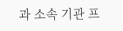과 소속 기관 프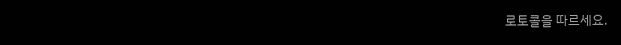로토콜을 따르세요.